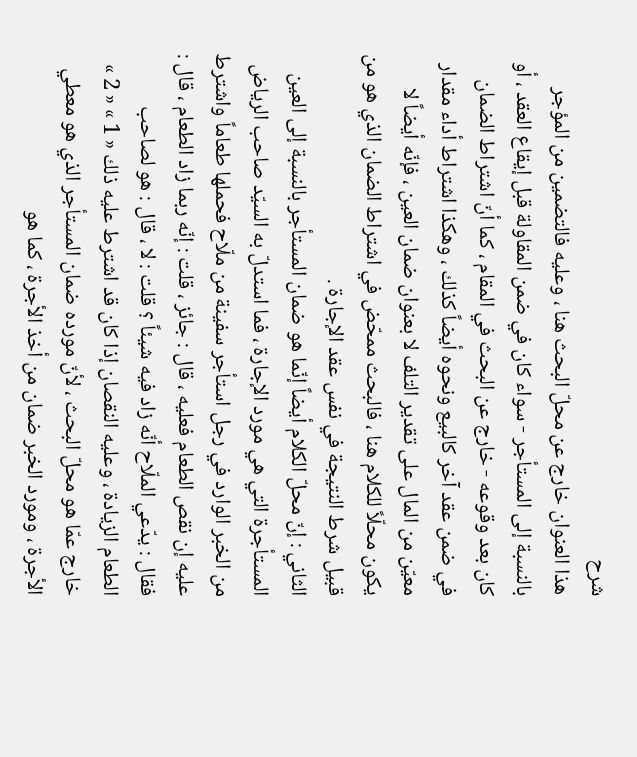شرح
هذا العنوان خارج عن محلّ البحث هنا ، وعليه فالتضمين من المؤجر بالنسبة إلى المستأجر - سواء كان في ضمن المقاولة قبل إيقاع العقد ، أو كان بعد وقوعه - خارج عن البحث في المقام ، كما أنّ اشتراط الضمان في ضمن عقد آخر كالبيع ونحوه أيضاً كذلك ، وهكذا اشتراط أداء مقدار معيّن من المال على تقدير التلف لا بعنوان ضمان العين ، فإنّه أيضاً لا يكون محلّاً للكلام هنا ، فالبحث ممحّض في اشتراط الضمان الذي هو من قبيل شرط النتيجة في نفس عقد الإجارة .
الثاني : إنّ محلّ الكلام أيضاً إنّما هو ضمان المستأجر بالنسبة إلى العين المستأجرة التي هي مورد الإجارة ، فما استدلّ به السيّد صاحب الرياض من الخبر الوارد في رجل استأجر سفينة من ملّاح فحملها طعاماً واشترط عليه إن نقص الطعام فعليه ، قال : جائز ، قلت : إنّه ربما زاد الطعام ، قال : فقال : يدّعي الملّاح أنّه زاد فيه شيئاً ؟ قلت : لا ، قال : هو لصاحب الطعام الزيادة ، وعليه النقصان إذا كان قد اشترط عليه ذلك « 1 » « 2 » خارج عمّا هو محلّ البحث ، لأنّ مورده ضمان المستأجر الذي هو معطي الأجرة ، ومورد الخبر ضمان من أخذ الأجرة ، كما هو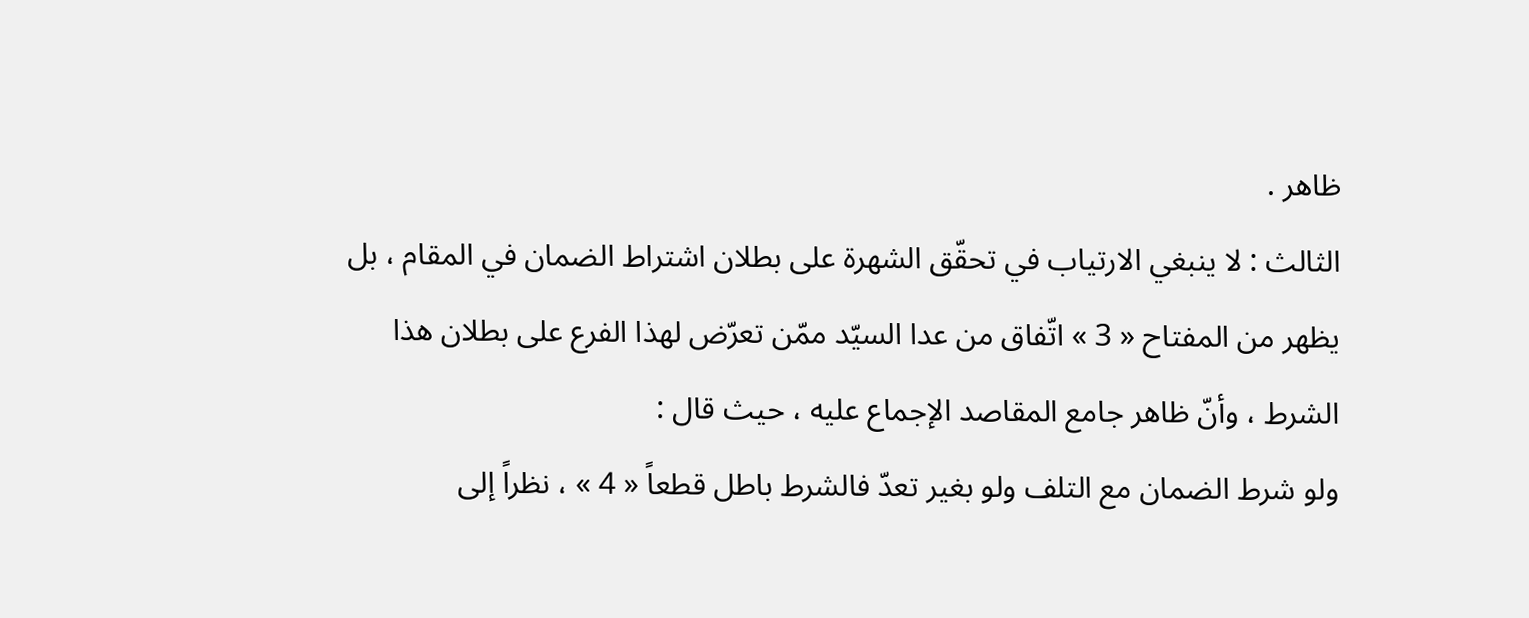ظاهر .
الثالث : لا ينبغي الارتياب في تحقّق الشهرة على بطلان اشتراط الضمان في المقام ، بل يظهر من المفتاح « 3 » اتّفاق من عدا السيّد ممّن تعرّض لهذا الفرع على بطلان هذا الشرط ، وأنّ ظاهر جامع المقاصد الإجماع عليه ، حيث قال :
ولو شرط الضمان مع التلف ولو بغير تعدّ فالشرط باطل قطعاً « 4 » ، نظراً إلى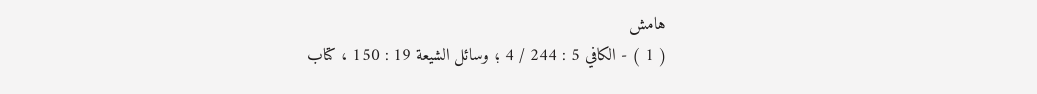هامش
( 1 ) - الكافي 5 : 244 / 4 ؛ وسائل الشيعة 19 : 150 ، كتاب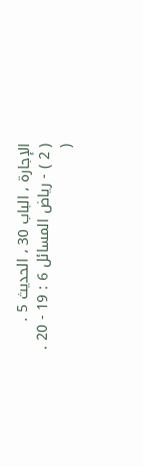الإجارة ، الباب 30 ، الحديث 5 .
( 2 ) - رياض المسائل 6 : 19 - 20 .
(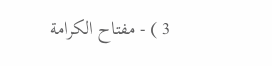3 ) - مفتاح الكرامة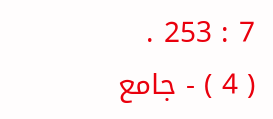7 : 253 .
( 4 ) - جامع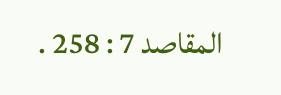المقاصد 7 : 258 .